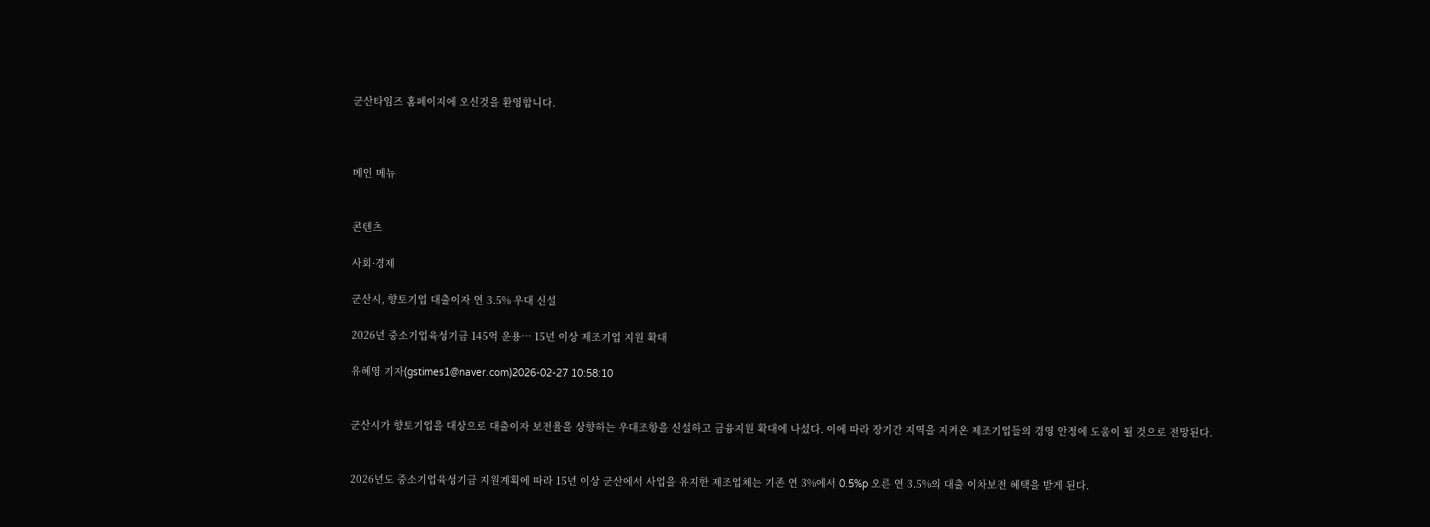군산타임즈 홈페이지에 오신것을 환영합니다.



메인 메뉴


콘텐츠

사회·경제

군산시, 향토기업 대출이자 연 3.5% 우대 신설

2026년 중소기업육성기금 145억 운용… 15년 이상 제조기업 지원 확대

유혜영 기자(gstimes1@naver.com)2026-02-27 10:58:10


군산시가 향토기업을 대상으로 대출이자 보전율을 상향하는 우대조항을 신설하고 금융지원 확대에 나섰다. 이에 따라 장기간 지역을 지켜온 제조기업들의 경영 안정에 도움이 될 것으로 전망된다.


2026년도 중소기업육성기금 지원계획에 따라 15년 이상 군산에서 사업을 유지한 제조업체는 기존 연 3%에서 0.5%p 오른 연 3.5%의 대출 이차보전 혜택을 받게 된다.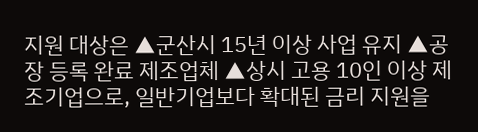지원 대상은 ▲군산시 15년 이상 사업 유지 ▲공장 등록 완료 제조업체 ▲상시 고용 10인 이상 제조기업으로, 일반기업보다 확대된 금리 지원을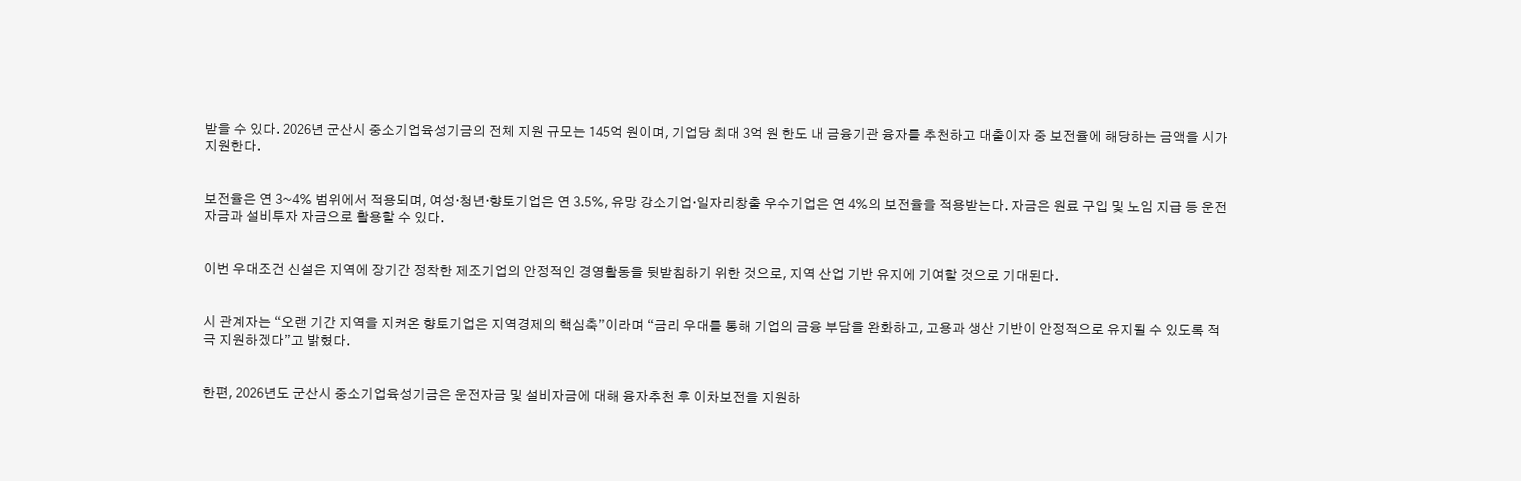받을 수 있다. 2026년 군산시 중소기업육성기금의 전체 지원 규모는 145억 원이며, 기업당 최대 3억 원 한도 내 금융기관 융자를 추천하고 대출이자 중 보전율에 해당하는 금액을 시가 지원한다.


보전율은 연 3~4% 범위에서 적용되며, 여성‧청년‧향토기업은 연 3.5%, 유망 강소기업‧일자리창출 우수기업은 연 4%의 보전율을 적용받는다. 자금은 원료 구입 및 노임 지급 등 운전자금과 설비투자 자금으로 활용할 수 있다.


이번 우대조건 신설은 지역에 장기간 정착한 제조기업의 안정적인 경영활동을 뒷받침하기 위한 것으로, 지역 산업 기반 유지에 기여할 것으로 기대된다.


시 관계자는 “오랜 기간 지역을 지켜온 향토기업은 지역경제의 핵심축”이라며 “금리 우대를 통해 기업의 금융 부담을 완화하고, 고용과 생산 기반이 안정적으로 유지될 수 있도록 적극 지원하겠다”고 밝혔다.


한편, 2026년도 군산시 중소기업육성기금은 운전자금 및 설비자금에 대해 융자추천 후 이차보전을 지원하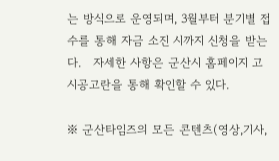는 방식으로 운영되며, 3월부터 분기별 접수를 통해 자금 소진 시까지 신청을 받는다.   자세한 사항은 군산시 홈페이지 고시공고란을 통해 확인할 수 있다.

※ 군산타임즈의 모든 콘텐츠(영상,기사,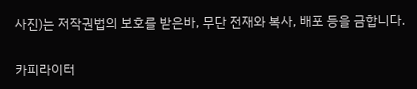사진)는 저작권법의 보호를 받은바, 무단 전재와 복사, 배포 등을 금합니다.


카피라이터